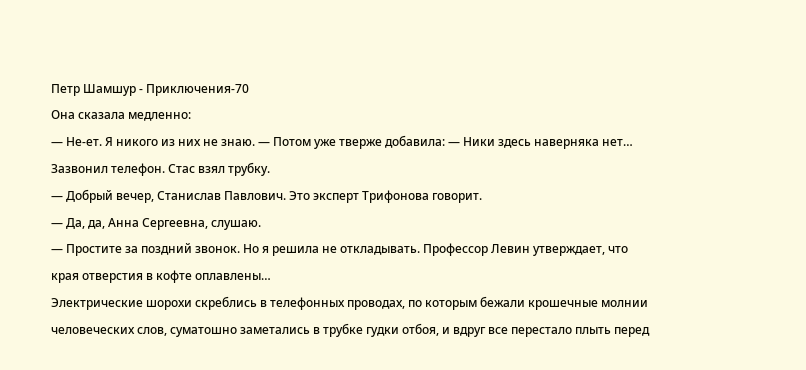Петр Шамшур - Приключения-70
Она сказала медленно:
— Не-ет. Я никого из них не знаю. — Потом уже тверже добавила: — Ники здесь наверняка нет…
Зазвонил телефон. Стас взял трубку.
— Добрый вечер, Станислав Павлович. Это эксперт Трифонова говорит.
— Да, да, Анна Сергеевна, слушаю.
— Простите за поздний звонок. Но я решила не откладывать. Профессор Левин утверждает, что края отверстия в кофте оплавлены…
Электрические шорохи скреблись в телефонных проводах, по которым бежали крошечные молнии человеческих слов, суматошно заметались в трубке гудки отбоя, и вдруг все перестало плыть перед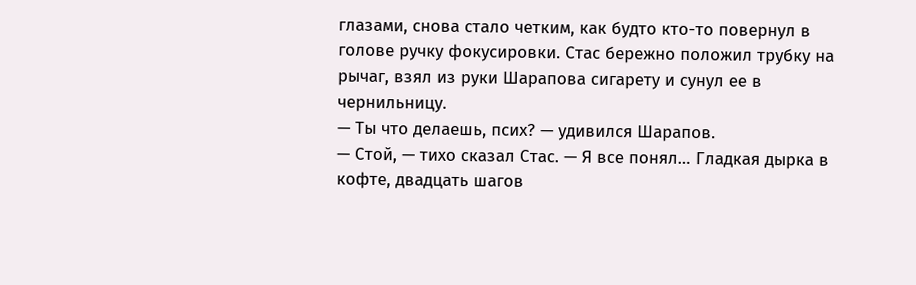глазами, снова стало четким, как будто кто-то повернул в голове ручку фокусировки. Стас бережно положил трубку на рычаг, взял из руки Шарапова сигарету и сунул ее в чернильницу.
— Ты что делаешь, псих? — удивился Шарапов.
— Стой, — тихо сказал Стас. — Я все понял… Гладкая дырка в кофте, двадцать шагов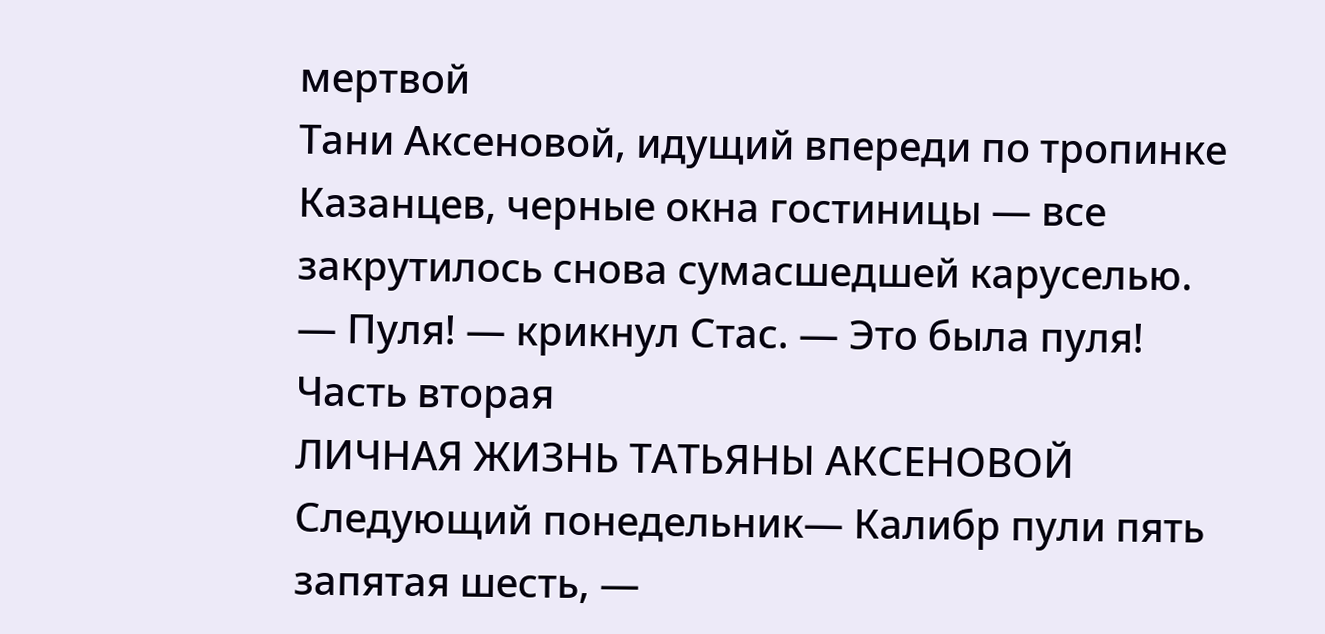мертвой
Тани Аксеновой, идущий впереди по тропинке Казанцев, черные окна гостиницы — все закрутилось снова сумасшедшей каруселью.
— Пуля! — крикнул Стас. — Это была пуля!
Часть вторая
ЛИЧНАЯ ЖИЗНЬ ТАТЬЯНЫ АКСЕНОВОЙ
Следующий понедельник— Калибр пули пять запятая шесть, —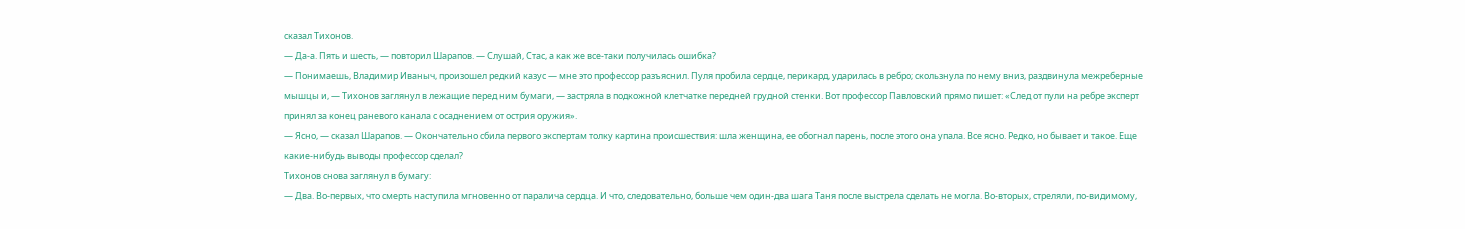сказал Тихонов.
— Да-а. Пять и шесть, — повторил Шарапов. — Слушай, Стас, а как же все-таки получилась ошибка?
— Понимаешь, Владимир Иваныч, произошел редкий казус — мне это профессор разъяснил. Пуля пробила сердце, перикард, ударилась в ребро; скользнула по нему вниз, раздвинула межреберные мышцы и, — Тихонов заглянул в лежащие перед ним бумаги, — застряла в подкожной клетчатке передней грудной стенки. Вот профессор Павловский прямо пишет: «След от пули на ребре эксперт принял за конец раневого канала с осаднением от острия оружия».
— Ясно, — сказал Шарапов. — Окончательно сбила первого экспертам толку картина происшествия: шла женщина, ее обогнал парень, после этого она упала. Все ясно. Редко, но бывает и такое. Еще какие-нибудь выводы профессор сделал?
Тихонов снова заглянул в бумагу:
— Два. Во-первых, что смерть наступила мгновенно от паралича сердца. И что, следовательно, больше чем один-два шага Таня после выстрела сделать не могла. Во-вторых, стреляли, по-видимому,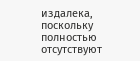издалека, поскольку полностью отсутствуют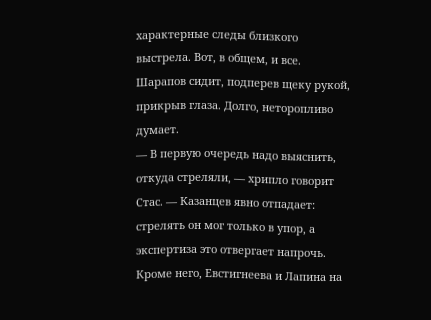характерные следы близкого выстрела. Вот, в общем, и все.
Шарапов сидит, подперев щеку рукой, прикрыв глаза. Долго, неторопливо думает.
— В первую очередь надо выяснить, откуда стреляли, — хрипло говорит Стас. — Казанцев явно отпадает: стрелять он мог только в упор, а экспертиза это отвергает напрочь. Кроме него, Евстигнеева и Лапина на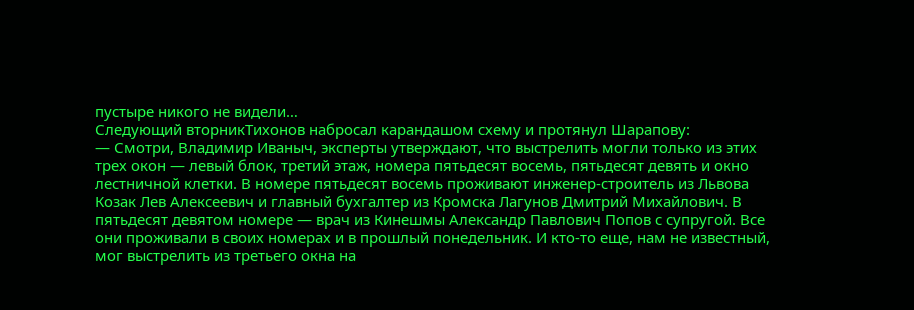пустыре никого не видели…
Следующий вторникТихонов набросал карандашом схему и протянул Шарапову:
— Смотри, Владимир Иваныч, эксперты утверждают, что выстрелить могли только из этих трех окон — левый блок, третий этаж, номера пятьдесят восемь, пятьдесят девять и окно лестничной клетки. В номере пятьдесят восемь проживают инженер-строитель из Львова Козак Лев Алексеевич и главный бухгалтер из Кромска Лагунов Дмитрий Михайлович. В пятьдесят девятом номере — врач из Кинешмы Александр Павлович Попов с супругой. Все они проживали в своих номерах и в прошлый понедельник. И кто-то еще, нам не известный, мог выстрелить из третьего окна на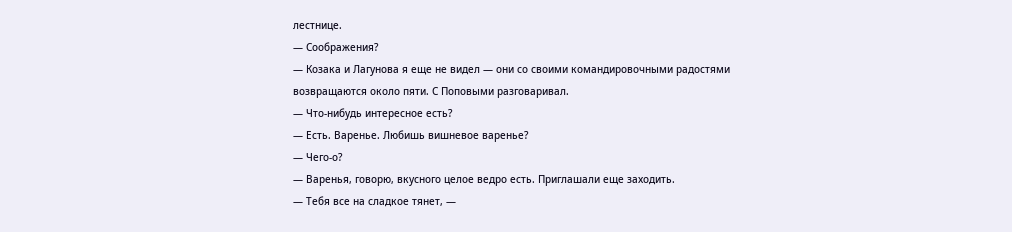лестнице.
— Соображения?
— Козака и Лагунова я еще не видел — они со своими командировочными радостями возвращаются около пяти. С Поповыми разговаривал.
— Что-нибудь интересное есть?
— Есть. Варенье. Любишь вишневое варенье?
— Чего-о?
— Варенья, говорю, вкусного целое ведро есть. Приглашали еще заходить.
— Тебя все на сладкое тянет, —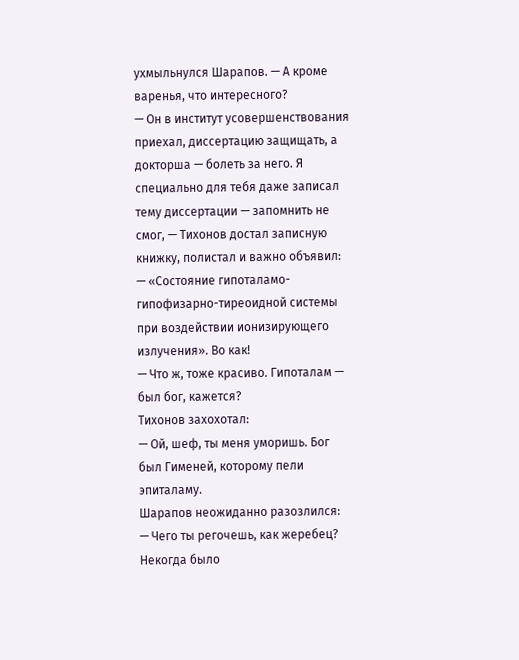ухмыльнулся Шарапов. — А кроме варенья, что интересного?
— Он в институт усовершенствования приехал, диссертацию защищать, а докторша — болеть за него. Я специально для тебя даже записал тему диссертации — запомнить не смог, — Тихонов достал записную книжку, полистал и важно объявил: — «Состояние гипоталамо-гипофизарно-тиреоидной системы при воздействии ионизирующего излучения». Во как!
— Что ж, тоже красиво. Гипоталам — был бог, кажется?
Тихонов захохотал:
— Ой, шеф, ты меня уморишь. Бог был Гименей, которому пели эпиталаму.
Шарапов неожиданно разозлился:
— Чего ты регочешь, как жеребец? Некогда было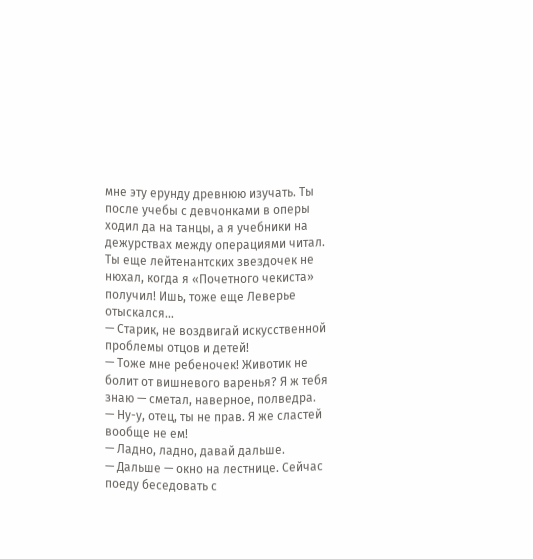мне эту ерунду древнюю изучать. Ты после учебы с девчонками в оперы ходил да на танцы, а я учебники на дежурствах между операциями читал. Ты еще лейтенантских звездочек не нюхал, когда я «Почетного чекиста» получил! Ишь, тоже еще Леверье отыскался…
— Старик, не воздвигай искусственной проблемы отцов и детей!
— Тоже мне ребеночек! Животик не болит от вишневого варенья? Я ж тебя знаю — сметал, наверное, полведра.
— Ну-у, отец, ты не прав. Я же сластей вообще не ем!
— Ладно, ладно, давай дальше.
— Дальше — окно на лестнице. Сейчас поеду беседовать с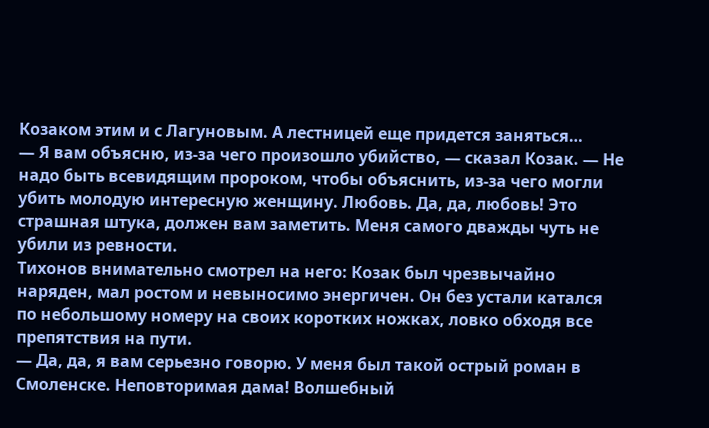Козаком этим и с Лагуновым. А лестницей еще придется заняться…
— Я вам объясню, из-за чего произошло убийство, — сказал Козак. — Не надо быть всевидящим пророком, чтобы объяснить, из-за чего могли убить молодую интересную женщину. Любовь. Да, да, любовь! Это страшная штука, должен вам заметить. Меня самого дважды чуть не убили из ревности.
Тихонов внимательно смотрел на него: Козак был чрезвычайно наряден, мал ростом и невыносимо энергичен. Он без устали катался по небольшому номеру на своих коротких ножках, ловко обходя все препятствия на пути.
— Да, да, я вам серьезно говорю. У меня был такой острый роман в Смоленске. Неповторимая дама! Волшебный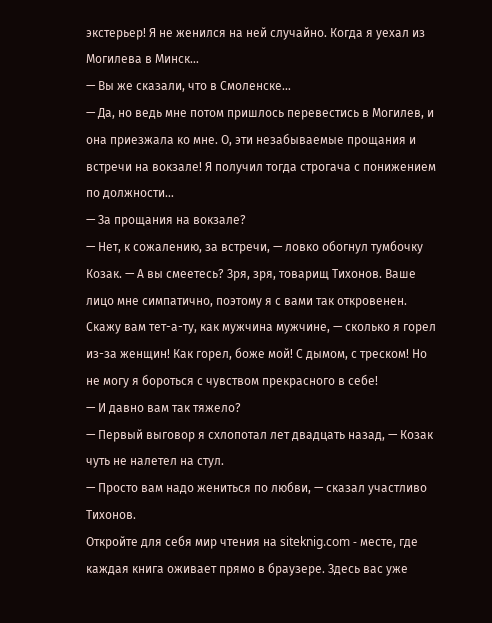экстерьер! Я не женился на ней случайно. Когда я уехал из Могилева в Минск…
— Вы же сказали, что в Смоленске…
— Да, но ведь мне потом пришлось перевестись в Могилев, и она приезжала ко мне. О, эти незабываемые прощания и встречи на вокзале! Я получил тогда строгача с понижением по должности…
— За прощания на вокзале?
— Нет, к сожалению, за встречи, — ловко обогнул тумбочку Козак. — А вы смеетесь? Зря, зря, товарищ Тихонов. Ваше лицо мне симпатично, поэтому я с вами так откровенен. Скажу вам тет-а-ту, как мужчина мужчине, — сколько я горел из-за женщин! Как горел, боже мой! С дымом, с треском! Но не могу я бороться с чувством прекрасного в себе!
— И давно вам так тяжело?
— Первый выговор я схлопотал лет двадцать назад, — Козак чуть не налетел на стул.
— Просто вам надо жениться по любви, — сказал участливо Тихонов.
Откройте для себя мир чтения на siteknig.com - месте, где каждая книга оживает прямо в браузере. Здесь вас уже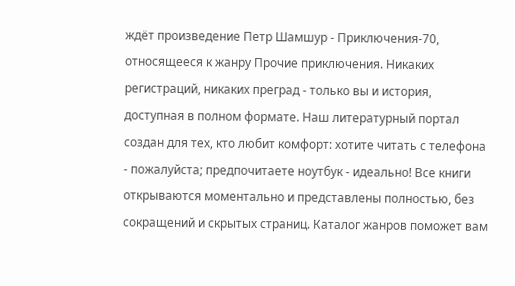ждёт произведение Петр Шамшур - Приключения-70, относящееся к жанру Прочие приключения. Никаких регистраций, никаких преград - только вы и история, доступная в полном формате. Наш литературный портал создан для тех, кто любит комфорт: хотите читать с телефона - пожалуйста; предпочитаете ноутбук - идеально! Все книги открываются моментально и представлены полностью, без сокращений и скрытых страниц. Каталог жанров поможет вам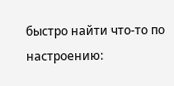быстро найти что-то по настроению: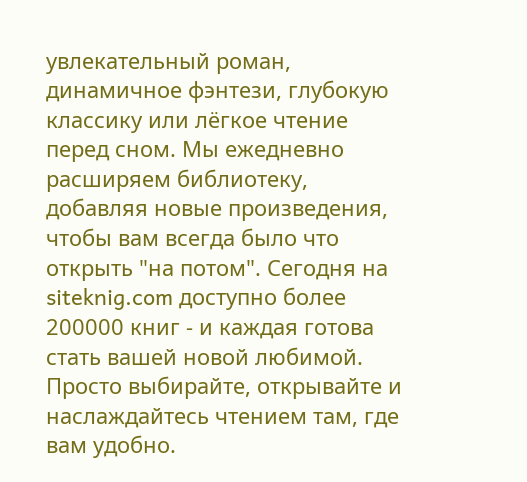увлекательный роман, динамичное фэнтези, глубокую классику или лёгкое чтение перед сном. Мы ежедневно расширяем библиотеку, добавляя новые произведения, чтобы вам всегда было что открыть "на потом". Сегодня на siteknig.com доступно более 200000 книг - и каждая готова стать вашей новой любимой. Просто выбирайте, открывайте и наслаждайтесь чтением там, где вам удобно.